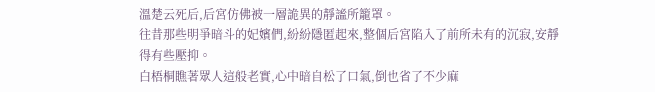溫楚云死后,后宮仿佛被一層詭異的靜謐所籠罩。
往昔那些明爭暗斗的妃嬪們,紛紛隱匿起來,整個后宮陷入了前所未有的沉寂,安靜得有些壓抑。
白梧桐瞧著眾人這般老實,心中暗自松了口氣,倒也省了不少麻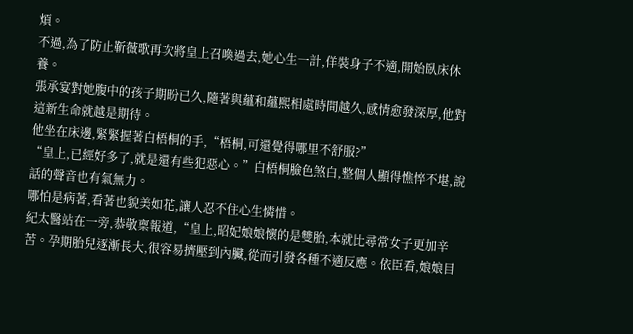煩。
不過,為了防止靳薇歌再次將皇上召喚過去,她心生一計,佯裝身子不適,開始臥床休養。
張承宴對她腹中的孩子期盼已久,隨著與蘊和蘊熙相處時間越久,感情愈發深厚,他對這新生命就越是期待。
他坐在床邊,緊緊握著白梧桐的手,“梧桐,可還覺得哪里不舒服?”
“皇上,已經好多了,就是還有些犯惡心。”白梧桐臉色煞白,整個人顯得憔悴不堪,說話的聲音也有氣無力。
哪怕是病著,看著也貌美如花,讓人忍不住心生憐惜。
紀太醫站在一旁,恭敬稟報道,“皇上,昭妃娘娘懷的是雙胎,本就比尋常女子更加辛苦。孕期胎兒逐漸長大,很容易擠壓到內臟,從而引發各種不適反應。依臣看,娘娘目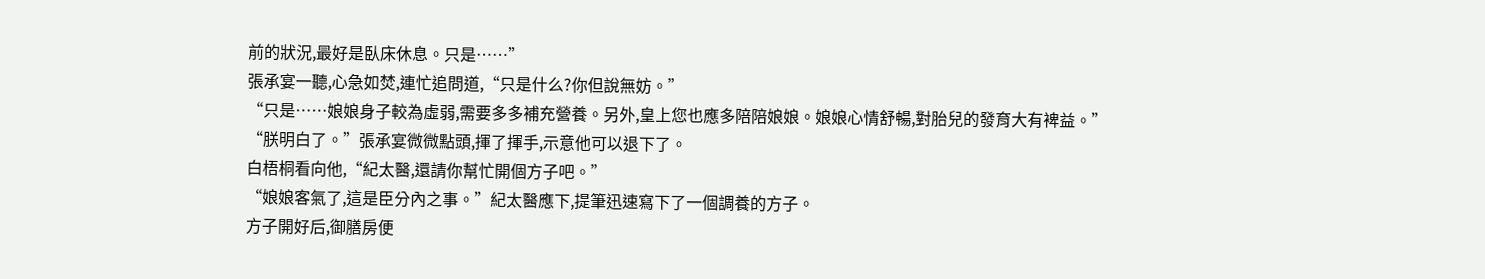前的狀況,最好是臥床休息。只是……”
張承宴一聽,心急如焚,連忙追問道,“只是什么?你但說無妨。”
“只是……娘娘身子較為虛弱,需要多多補充營養。另外,皇上您也應多陪陪娘娘。娘娘心情舒暢,對胎兒的發育大有裨益。”
“朕明白了。”張承宴微微點頭,揮了揮手,示意他可以退下了。
白梧桐看向他,“紀太醫,還請你幫忙開個方子吧。”
“娘娘客氣了,這是臣分內之事。”紀太醫應下,提筆迅速寫下了一個調養的方子。
方子開好后,御膳房便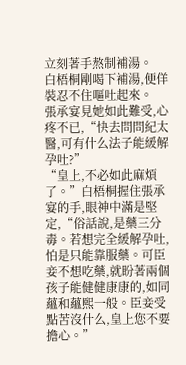立刻著手熬制補湯。
白梧桐剛喝下補湯,便佯裝忍不住嘔吐起來。
張承宴見她如此難受,心疼不已,“快去問問紀太醫,可有什么法子能緩解孕吐?”
“皇上,不必如此麻煩了。”白梧桐握住張承宴的手,眼神中滿是堅定,“俗話說,是藥三分毒。若想完全緩解孕吐,怕是只能靠服藥。可臣妾不想吃藥,就盼著兩個孩子能健健康康的,如同蘊和蘊熙一般。臣妾受點苦沒什么,皇上您不要擔心。”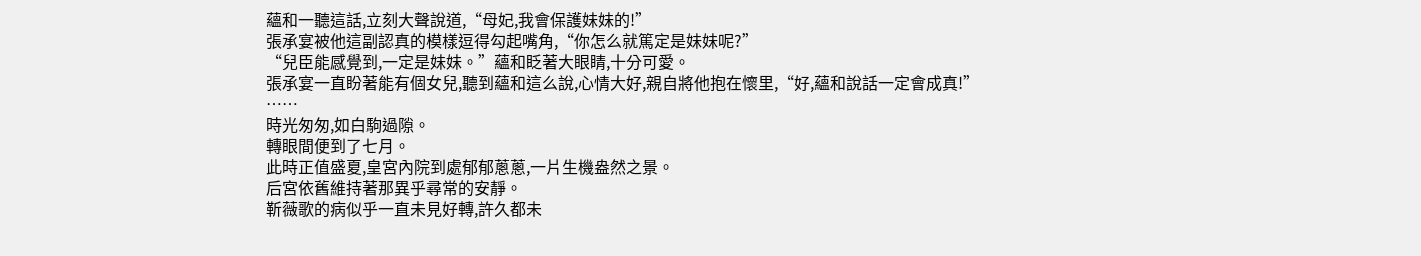蘊和一聽這話,立刻大聲說道,“母妃,我會保護妹妹的!”
張承宴被他這副認真的模樣逗得勾起嘴角,“你怎么就篤定是妹妹呢?”
“兒臣能感覺到,一定是妹妹。”蘊和眨著大眼睛,十分可愛。
張承宴一直盼著能有個女兒,聽到蘊和這么說,心情大好,親自將他抱在懷里,“好,蘊和說話一定會成真!”
……
時光匆匆,如白駒過隙。
轉眼間便到了七月。
此時正值盛夏,皇宮內院到處郁郁蔥蔥,一片生機盎然之景。
后宮依舊維持著那異乎尋常的安靜。
靳薇歌的病似乎一直未見好轉,許久都未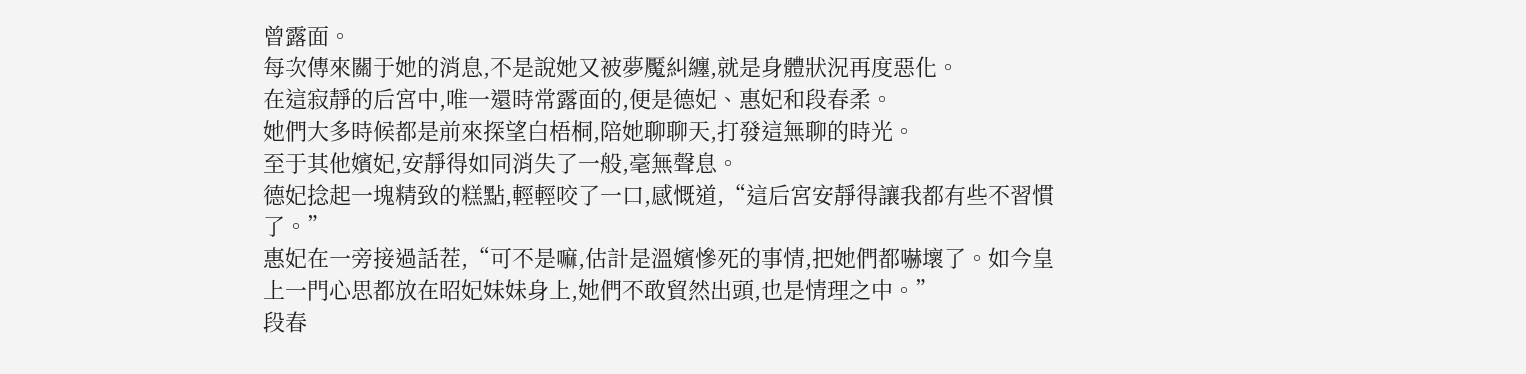曾露面。
每次傳來關于她的消息,不是說她又被夢魘糾纏,就是身體狀況再度惡化。
在這寂靜的后宮中,唯一還時常露面的,便是德妃、惠妃和段春柔。
她們大多時候都是前來探望白梧桐,陪她聊聊天,打發這無聊的時光。
至于其他嬪妃,安靜得如同消失了一般,毫無聲息。
德妃捻起一塊精致的糕點,輕輕咬了一口,感慨道,“這后宮安靜得讓我都有些不習慣了。”
惠妃在一旁接過話茬,“可不是嘛,估計是溫嬪慘死的事情,把她們都嚇壞了。如今皇上一門心思都放在昭妃妹妹身上,她們不敢貿然出頭,也是情理之中。”
段春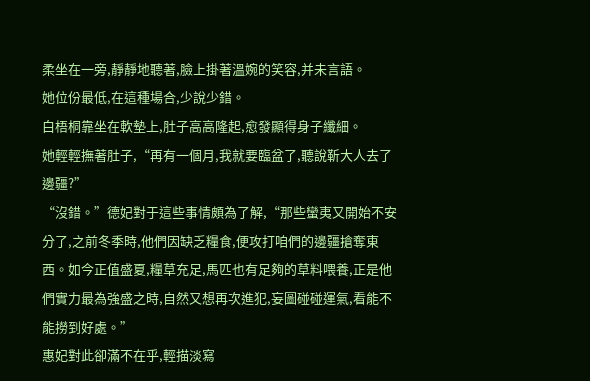柔坐在一旁,靜靜地聽著,臉上掛著溫婉的笑容,并未言語。
她位份最低,在這種場合,少說少錯。
白梧桐靠坐在軟墊上,肚子高高隆起,愈發顯得身子纖細。
她輕輕撫著肚子,“再有一個月,我就要臨盆了,聽說靳大人去了邊疆?”
“沒錯。”德妃對于這些事情頗為了解,“那些蠻夷又開始不安分了,之前冬季時,他們因缺乏糧食,便攻打咱們的邊疆搶奪東西。如今正值盛夏,糧草充足,馬匹也有足夠的草料喂養,正是他們實力最為強盛之時,自然又想再次進犯,妄圖碰碰運氣,看能不能撈到好處。”
惠妃對此卻滿不在乎,輕描淡寫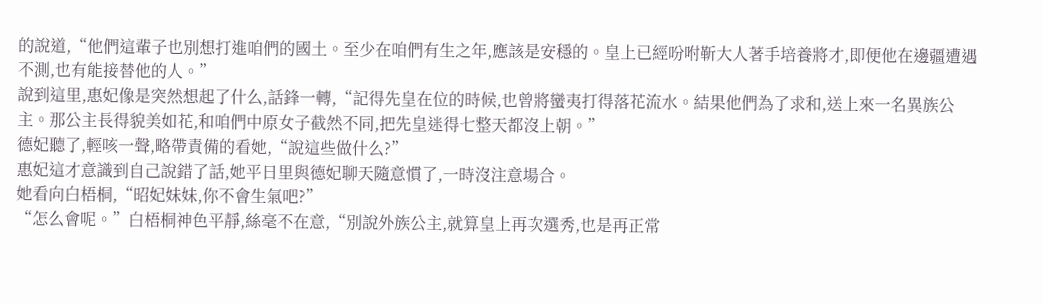的說道,“他們這輩子也別想打進咱們的國土。至少在咱們有生之年,應該是安穩的。皇上已經吩咐靳大人著手培養將才,即便他在邊疆遭遇不測,也有能接替他的人。”
說到這里,惠妃像是突然想起了什么,話鋒一轉,“記得先皇在位的時候,也曾將蠻夷打得落花流水。結果他們為了求和,送上來一名異族公主。那公主長得貌美如花,和咱們中原女子截然不同,把先皇迷得七整天都沒上朝。”
德妃聽了,輕咳一聲,略帶責備的看她,“說這些做什么?”
惠妃這才意識到自己說錯了話,她平日里與德妃聊天隨意慣了,一時沒注意場合。
她看向白梧桐,“昭妃妹妹,你不會生氣吧?”
“怎么會呢。”白梧桐神色平靜,絲毫不在意,“別說外族公主,就算皇上再次選秀,也是再正常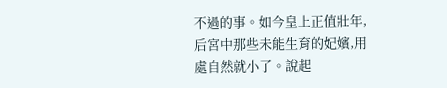不過的事。如今皇上正值壯年,后宮中那些未能生育的妃嬪,用處自然就小了。說起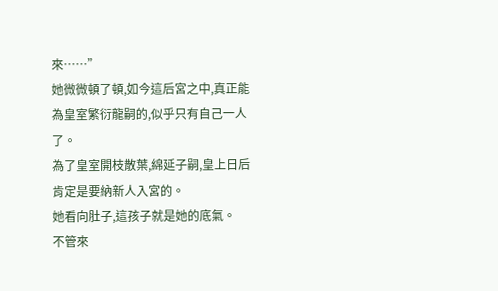來……”
她微微頓了頓,如今這后宮之中,真正能為皇室繁衍龍嗣的,似乎只有自己一人了。
為了皇室開枝散葉,綿延子嗣,皇上日后肯定是要納新人入宮的。
她看向肚子,這孩子就是她的底氣。
不管來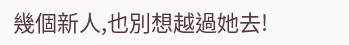幾個新人,也別想越過她去!